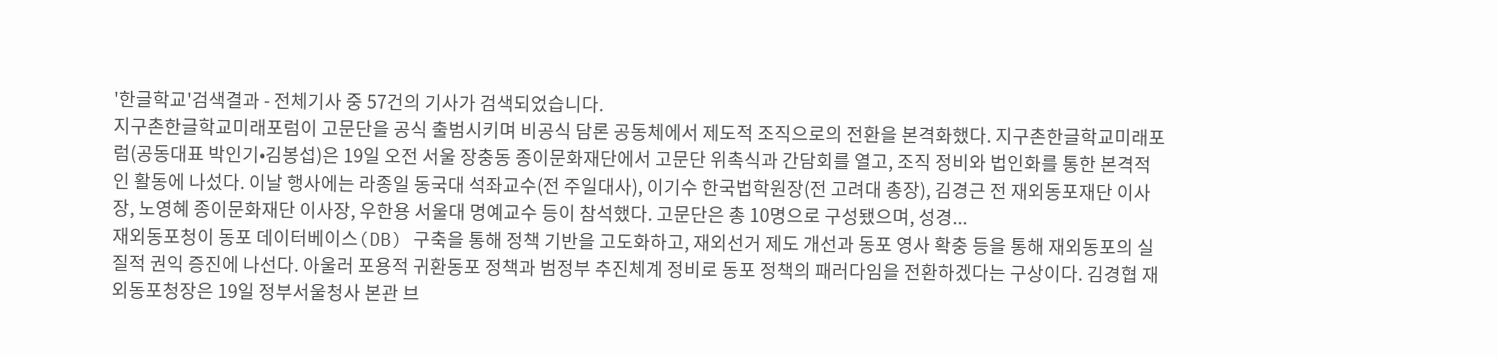'한글학교'검색결과 - 전체기사 중 57건의 기사가 검색되었습니다.
지구촌한글학교미래포럼이 고문단을 공식 출범시키며 비공식 담론 공동체에서 제도적 조직으로의 전환을 본격화했다. 지구촌한글학교미래포럼(공동대표 박인기•김봉섭)은 19일 오전 서울 장충동 종이문화재단에서 고문단 위촉식과 간담회를 열고, 조직 정비와 법인화를 통한 본격적인 활동에 나섰다. 이날 행사에는 라종일 동국대 석좌교수(전 주일대사), 이기수 한국법학원장(전 고려대 총장), 김경근 전 재외동포재단 이사장, 노영혜 종이문화재단 이사장, 우한용 서울대 명예교수 등이 참석했다. 고문단은 총 10명으로 구성됐으며, 성경...
재외동포청이 동포 데이터베이스(DB) 구축을 통해 정책 기반을 고도화하고, 재외선거 제도 개선과 동포 영사 확충 등을 통해 재외동포의 실질적 권익 증진에 나선다. 아울러 포용적 귀환동포 정책과 범정부 추진체계 정비로 동포 정책의 패러다임을 전환하겠다는 구상이다. 김경협 재외동포청장은 19일 정부서울청사 본관 브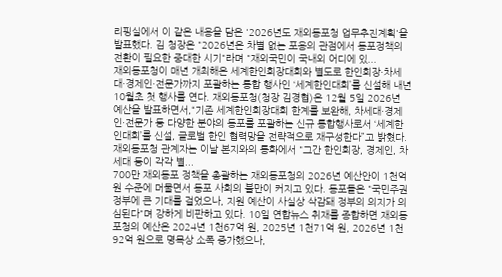리핑실에서 이 같은 내용을 담은 '2026년도 재외동포청 업무추진계획'을 발표했다. 김 청장은 "2026년은 차별 없는 포용의 관점에서 동포정책의 전환이 필요한 중대한 시기"라며 "재외국민이 국내외 어디에 있...
재외동포청이 매년 개최해온 세계한인회장대회와 별도로 한인회장·차세대·경제인·전문가까지 포괄하는 통합 행사인 ‘세계한인대회’를 신설해 내년 10월초 첫 행사를 연다. 재외동포청(청장 김경협)은 12월 5일 2026년 예산을 발표하면서,“기존 세계한인회장대회 한계를 보완해, 차세대·경제인·전문가 등 다양한 분야의 동포를 포괄하는 신규 통합행사로서 ‘세계한인대회’를 신설, 글로벌 한인 협력망을 전략적으로 재구성한다”고 밝혔다. 재외동포청 관계자는 이날 본지와의 통화에서 "그간 한인회장, 경제인, 차세대 등이 각각 별...
700만 재외동포 정책을 총괄하는 재외동포청의 2026년 예산안이 1천억 원 수준에 머물면서 동포 사회의 불만이 커지고 있다. 동포들은 "국민주권 정부에 큰 기대를 걸었으나, 지원 예산이 사실상 삭감돼 정부의 의지가 의심된다"며 강하게 비판하고 있다. 10일 연합뉴스 취재를 종합하면 재외동포청의 예산은 2024년 1천67억 원, 2025년 1천71억 원, 2026년 1천92억 원으로 명목상 소폭 증가했으나,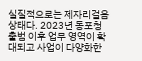실질적으로는 제자리걸음 상태다. 2023년 동포청 출범 이후 업무 영역이 확대되고 사업이 다양화한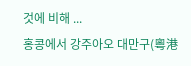것에 비해 ...
홍콩에서 강주아오 대만구(粵港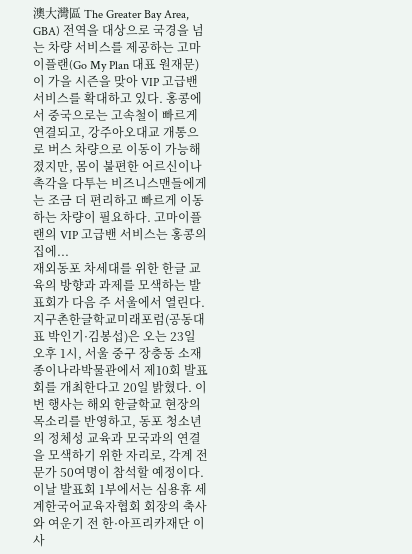澳大灣區 The Greater Bay Area, GBA) 전역을 대상으로 국경을 넘는 차량 서비스를 제공하는 고마이플랜(Go My Plan 대표 원재문)이 가을 시즌을 맞아 VIP 고급밴 서비스를 확대하고 있다. 홍콩에서 중국으로는 고속철이 빠르게 연결되고, 강주아오대교 개통으로 버스 차량으로 이동이 가능해 졌지만, 몸이 불편한 어르신이나 촉각을 다투는 비즈니스맨들에게는 조금 더 편리하고 빠르게 이동하는 차량이 필요하다. 고마이플랜의 VIP 고급밴 서비스는 홍콩의 집에...
재외동포 차세대를 위한 한글 교육의 방향과 과제를 모색하는 발표회가 다음 주 서울에서 열린다. 지구촌한글학교미래포럼(공동대표 박인기·김봉섭)은 오는 23일 오후 1시, 서울 중구 장충동 소재 종이나라박물관에서 제10회 발표회를 개최한다고 20일 밝혔다. 이번 행사는 해외 한글학교 현장의 목소리를 반영하고, 동포 청소년의 정체성 교육과 모국과의 연결을 모색하기 위한 자리로, 각계 전문가 50여명이 참석할 예정이다. 이날 발표회 1부에서는 심용휴 세계한국어교육자협회 회장의 축사와 여운기 전 한·아프리카재단 이사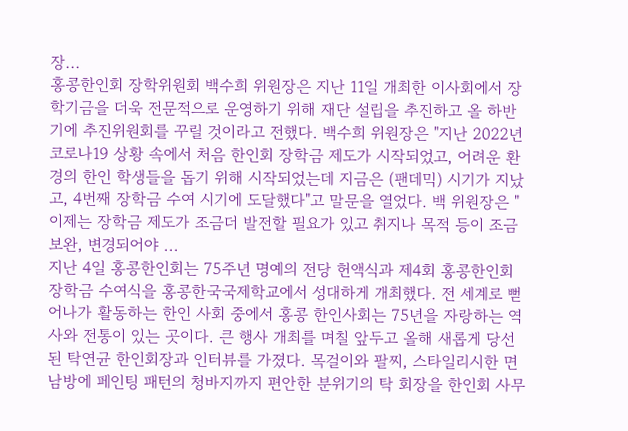장...
홍콩한인회 장학위원회 백수희 위원장은 지난 11일 개최한 이사회에서 장학기금을 더욱 전문적으로 운영하기 위해 재단 설립을 추진하고 올 하반기에 추진위원회를 꾸릴 것이라고 전했다. 백수희 위원장은 "지난 2022년 코로나19 상황 속에서 처음 한인회 장학금 제도가 시작되었고, 어려운 환경의 한인 학생들을 돕기 위해 시작되었는데 지금은 (팬데믹) 시기가 지났고, 4번째 장학금 수여 시기에 도달했다"고 말문을 열었다. 백 위원장은 "이제는 장학금 제도가 조금더 발전할 필요가 있고 취지나 목적 등이 조금 보완, 변경되어야 ...
지난 4일 홍콩한인회는 75주년 명예의 전당 헌액식과 제4회 홍콩한인회 장학금 수여식을 홍콩한국국제학교에서 성대하게 개최했다. 전 세계로 뻗어나가 활동하는 한인 사회 중에서 홍콩 한인사회는 75년을 자랑하는 역사와 전통이 있는 곳이다. 큰 행사 개최를 며칠 앞두고 올해 새롭게 당선된 탁연균 한인회장과 인터뷰를 가졌다. 목걸이와 팔찌, 스타일리시한 면남방에 페인팅 패턴의 청바지까지 편안한 분위기의 탁 회장을 한인회 사무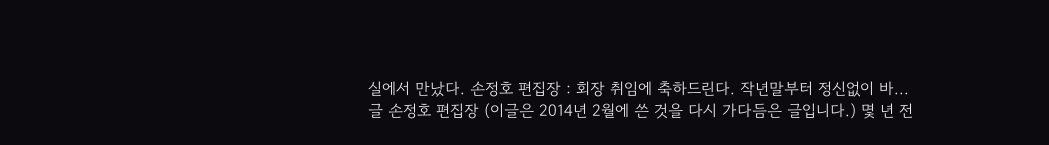실에서 만났다. 손정호 편집장 : 회장 취임에 축하드린다. 작년말부터 정신없이 바...
글 손정호 편집장 (이글은 2014년 2월에 쓴 것을 다시 가다듬은 글입니다.) 몇 년 전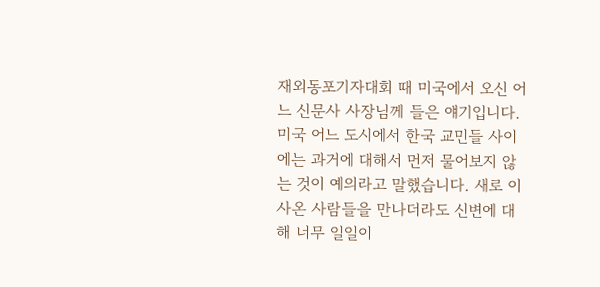재외동포기자대회 때 미국에서 오신 어느 신문사 사장님께 들은 얘기입니다. 미국 어느 도시에서 한국 교민들 사이에는 과거에 대해서 먼저 물어보지 않는 것이 예의라고 말했습니다. 새로 이사온 사람들을 만나더라도 신변에 대해 너무 일일이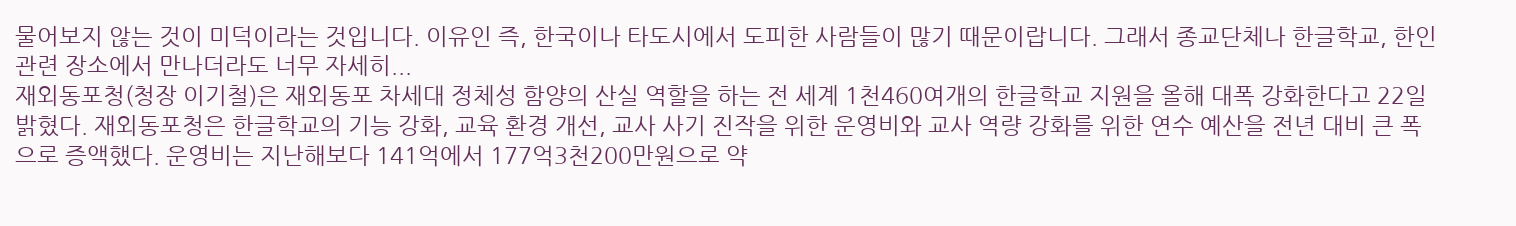물어보지 않는 것이 미덕이라는 것입니다. 이유인 즉, 한국이나 타도시에서 도피한 사람들이 많기 때문이랍니다. 그래서 종교단체나 한글학교, 한인관련 장소에서 만나더라도 너무 자세히...
재외동포청(청장 이기철)은 재외동포 차세대 정체성 함양의 산실 역할을 하는 전 세계 1천460여개의 한글학교 지원을 올해 대폭 강화한다고 22일 밝혔다. 재외동포청은 한글학교의 기능 강화, 교육 환경 개선, 교사 사기 진작을 위한 운영비와 교사 역량 강화를 위한 연수 예산을 전년 대비 큰 폭으로 증액했다. 운영비는 지난해보다 141억에서 177억3천200만원으로 약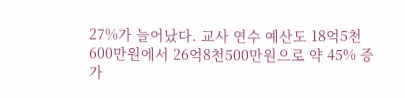27%가 늘어났다. 교사 연수 예산도 18억5천600만원에서 26억8천500만원으로 약 45% 증가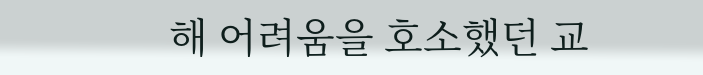해 어려움을 호소했던 교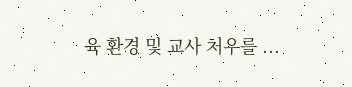육 환경 및 교사 처우를 ...